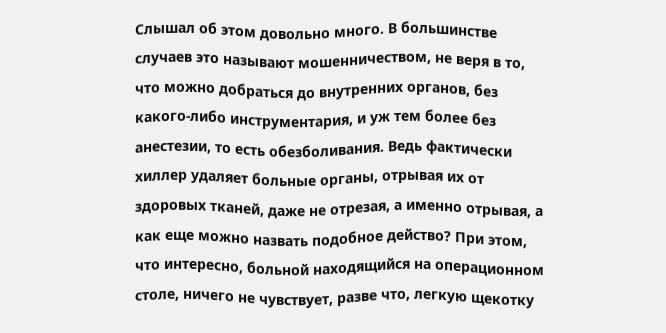Слышал об этом довольно много. В большинстве случаев это называют мошенничеством, не веря в то, что можно добраться до внутренних органов, без какого-либо инструментария, и уж тем более без анестезии, то есть обезболивания. Ведь фактически хиллер удаляет больные органы, отрывая их от здоровых тканей, даже не отрезая, а именно отрывая, а как еще можно назвать подобное действо? При этом, что интересно, больной находящийся на операционном столе, ничего не чувствует, разве что, легкую щекотку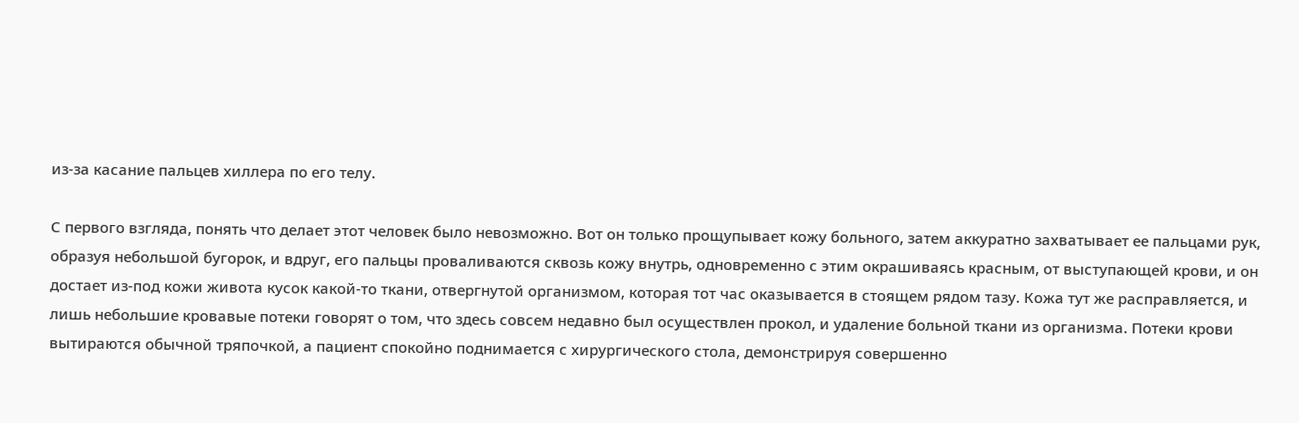из-за касание пальцев хиллера по его телу.

С первого взгляда, понять что делает этот человек было невозможно. Вот он только прощупывает кожу больного, затем аккуратно захватывает ее пальцами рук, образуя небольшой бугорок, и вдруг, его пальцы проваливаются сквозь кожу внутрь, одновременно с этим окрашиваясь красным, от выступающей крови, и он достает из-под кожи живота кусок какой-то ткани, отвергнутой организмом, которая тот час оказывается в стоящем рядом тазу. Кожа тут же расправляется, и лишь небольшие кровавые потеки говорят о том, что здесь совсем недавно был осуществлен прокол, и удаление больной ткани из организма. Потеки крови вытираются обычной тряпочкой, а пациент спокойно поднимается с хирургического стола, демонстрируя совершенно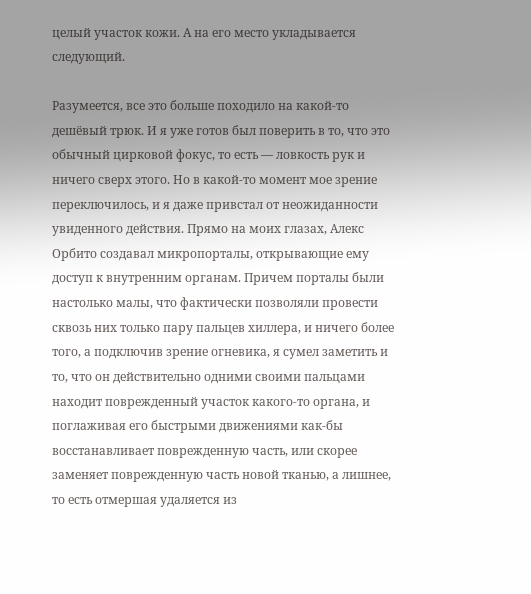целый участок кожи. А на его место укладывается следующий.

Разумеется, все это больше походило на какой-то дешёвый трюк. И я уже готов был поверить в то, что это обычный цирковой фокус, то есть — ловкость рук и ничего сверх этого. Но в какой-то момент мое зрение переключилось, и я даже привстал от неожиданности увиденного действия. Прямо на моих глазах, Алекс Орбито создавал микропорталы, открывающие ему доступ к внутренним органам. Причем порталы были настолько малы, что фактически позволяли провести сквозь них только пару пальцев хиллера, и ничего более того, а подключив зрение огневика, я сумел заметить и то, что он действительно одними своими пальцами находит поврежденный участок какого-то органа, и поглаживая его быстрыми движениями как-бы восстанавливает поврежденную часть, или скорее заменяет поврежденную часть новой тканью, а лишнее, то есть отмершая удаляется из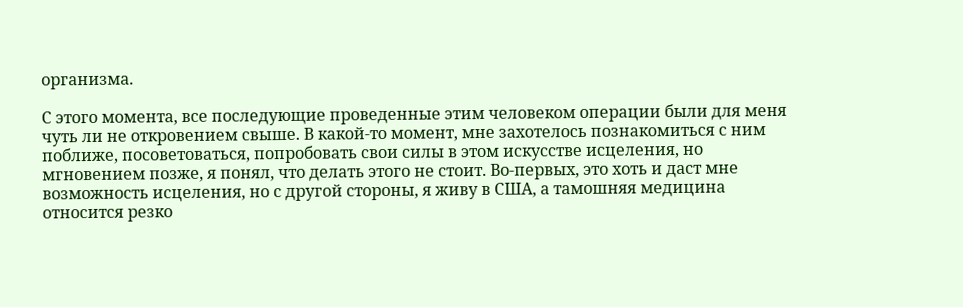организма.

С этого момента, все последующие проведенные этим человеком операции были для меня чуть ли не откровением свыше. В какой-то момент, мне захотелось познакомиться с ним поближе, посоветоваться, попробовать свои силы в этом искусстве исцеления, но мгновением позже, я понял, что делать этого не стоит. Во-первых, это хоть и даст мне возможность исцеления, но с другой стороны, я живу в США, а тамошняя медицина относится резко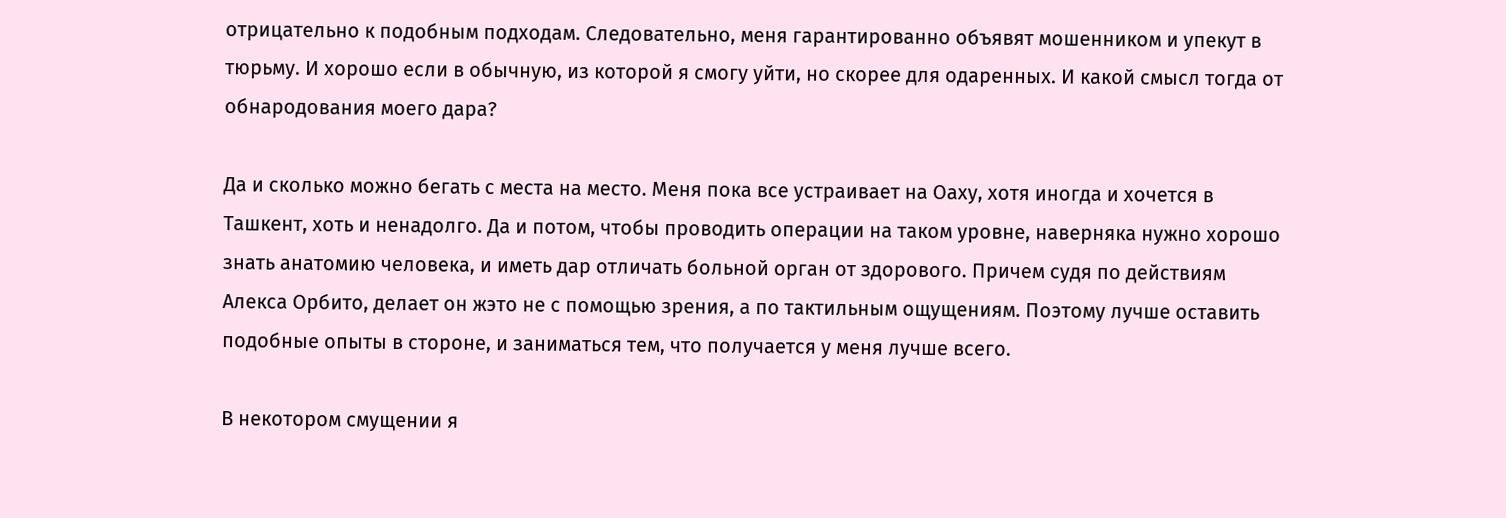отрицательно к подобным подходам. Следовательно, меня гарантированно объявят мошенником и упекут в тюрьму. И хорошо если в обычную, из которой я смогу уйти, но скорее для одаренных. И какой смысл тогда от обнародования моего дара?

Да и сколько можно бегать с места на место. Меня пока все устраивает на Оаху, хотя иногда и хочется в Ташкент, хоть и ненадолго. Да и потом, чтобы проводить операции на таком уровне, наверняка нужно хорошо знать анатомию человека, и иметь дар отличать больной орган от здорового. Причем судя по действиям Алекса Орбито, делает он жэто не с помощью зрения, а по тактильным ощущениям. Поэтому лучше оставить подобные опыты в стороне, и заниматься тем, что получается у меня лучше всего.

В некотором смущении я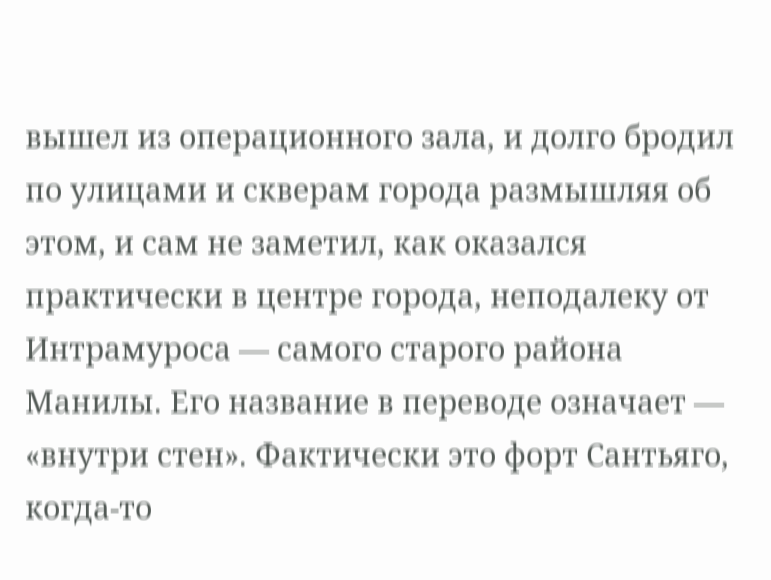вышел из операционного зала, и долго бродил по улицами и скверам города размышляя об этом, и сам не заметил, как оказался практически в центре города, неподалеку от Интрамуроса — самого старого района Манилы. Его название в переводе означает — «внутри стен». Фактически это форт Сантьяго, когда-то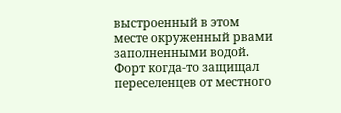выстроенный в этом месте окруженный рвами заполненными водой. Форт когда-то защищал переселенцев от местного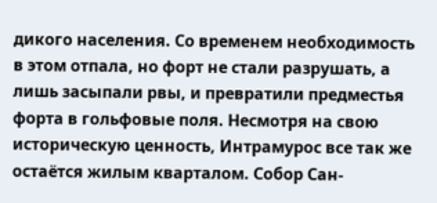дикого населения. Со временем необходимость в этом отпала, но форт не стали разрушать, а лишь засыпали рвы, и превратили предместья форта в гольфовые поля. Несмотря на свою историческую ценность, Интрамурос все так же остаётся жилым кварталом. Собор Сан-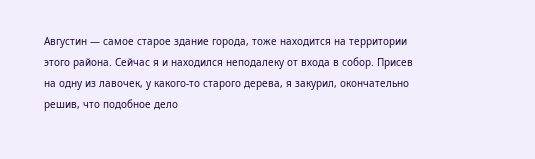Августин — самое старое здание города, тоже находится на территории этого района. Сейчас я и находился неподалеку от входа в собор. Присев на одну из лавочек, у какого-то старого дерева, я закурил, окончательно решив, что подобное дело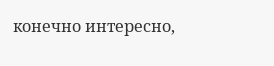конечно интересно,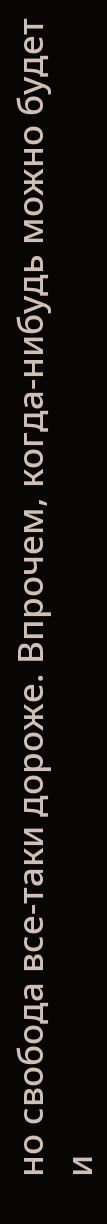но свобода все-таки дороже. Впрочем, когда-нибудь можно будет и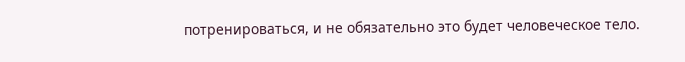потренироваться, и не обязательно это будет человеческое тело.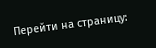Перейти на страницу: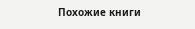Похожие книги